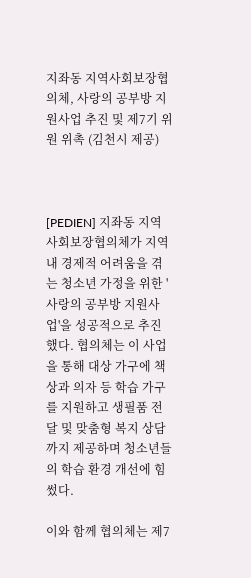지좌동 지역사회보장협의체, 사랑의 공부방 지원사업 추진 및 제7기 위원 위촉 (김천시 제공)



[PEDIEN] 지좌동 지역사회보장협의체가 지역 내 경제적 어려움을 겪는 청소년 가정을 위한 '사랑의 공부방 지원사업'을 성공적으로 추진했다. 협의체는 이 사업을 통해 대상 가구에 책상과 의자 등 학습 가구를 지원하고 생필품 전달 및 맞춤형 복지 상담까지 제공하며 청소년들의 학습 환경 개선에 힘썼다.

이와 함께 협의체는 제7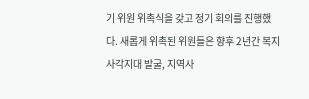기 위원 위촉식을 갖고 정기 회의를 진행했다. 새롭게 위촉된 위원들은 향후 2년간 복지 사각지대 발굴, 지역사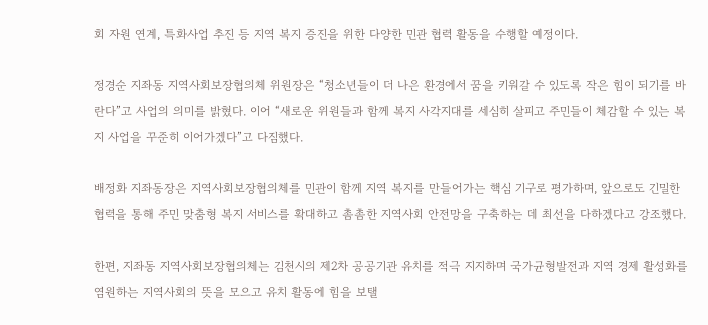회 자원 연계, 특화사업 추진 등 지역 복지 증진을 위한 다양한 민관 협력 활동을 수행할 예정이다.

정경순 지좌동 지역사회보장협의체 위원장은 “청소년들이 더 나은 환경에서 꿈을 키워갈 수 있도록 작은 힘이 되기를 바란다”고 사업의 의미를 밝혔다. 이어 “새로운 위원들과 함께 복지 사각지대를 세심히 살피고 주민들이 체감할 수 있는 복지 사업을 꾸준히 이어가겠다”고 다짐했다.

배정화 지좌동장은 지역사회보장협의체를 민관이 함께 지역 복지를 만들어가는 핵심 기구로 평가하며, 앞으로도 긴밀한 협력을 통해 주민 맞춤형 복지 서비스를 확대하고 촘촘한 지역사회 안전망을 구축하는 데 최선을 다하겠다고 강조했다.

한편, 지좌동 지역사회보장협의체는 김천시의 제2차 공공기관 유치를 적극 지지하며 국가균형발전과 지역 경제 활성화를 염원하는 지역사회의 뜻을 모으고 유치 활동에 힘을 보탤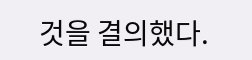것을 결의했다.